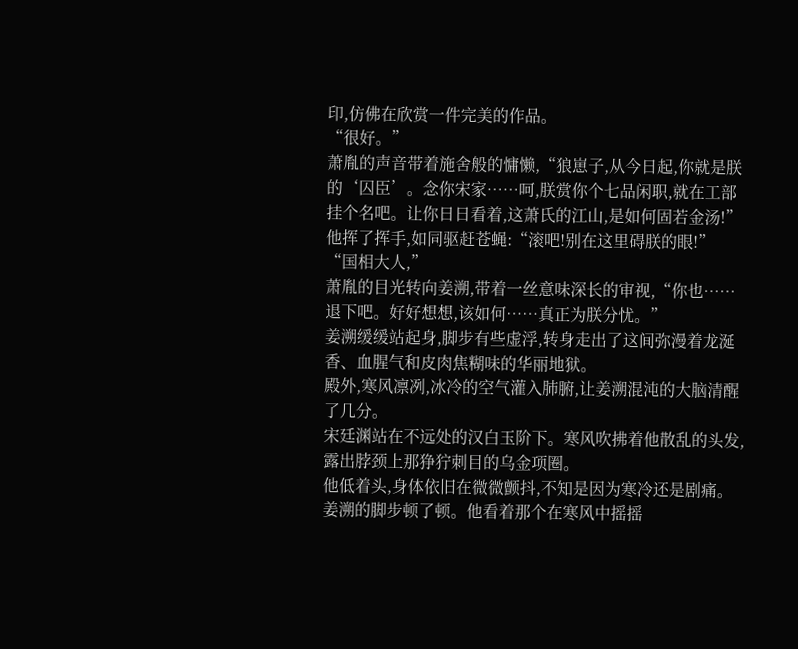印,仿佛在欣赏一件完美的作品。
“很好。”
萧胤的声音带着施舍般的慵懒,“狼崽子,从今日起,你就是朕的‘囚臣’。念你宋家……呵,朕赏你个七品闲职,就在工部挂个名吧。让你日日看着,这萧氏的江山,是如何固若金汤!”
他挥了挥手,如同驱赶苍蝇:“滚吧!别在这里碍朕的眼!”
“国相大人,”
萧胤的目光转向姜溯,带着一丝意味深长的审视,“你也……退下吧。好好想想,该如何……真正为朕分忧。”
姜溯缓缓站起身,脚步有些虚浮,转身走出了这间弥漫着龙涎香、血腥气和皮肉焦糊味的华丽地狱。
殿外,寒风凛冽,冰冷的空气灌入肺腑,让姜溯混沌的大脑清醒了几分。
宋廷渊站在不远处的汉白玉阶下。寒风吹拂着他散乱的头发,露出脖颈上那狰狞刺目的乌金项圈。
他低着头,身体依旧在微微颤抖,不知是因为寒冷还是剧痛。
姜溯的脚步顿了顿。他看着那个在寒风中摇摇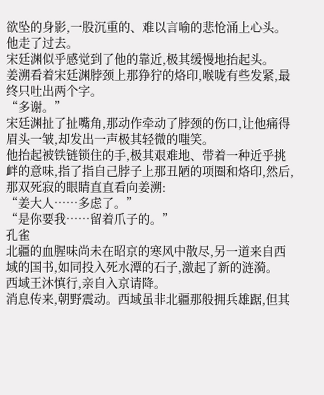欲坠的身影,一股沉重的、难以言喻的悲怆涌上心头。
他走了过去。
宋廷渊似乎感觉到了他的靠近,极其缓慢地抬起头。
姜溯看着宋廷渊脖颈上那狰狞的烙印,喉咙有些发紧,最终只吐出两个字。
“多谢。”
宋廷渊扯了扯嘴角,那动作牵动了脖颈的伤口,让他痛得眉头一皱,却发出一声极其轻微的嗤笑。
他抬起被铁链锁住的手,极其艰难地、带着一种近乎挑衅的意味,指了指自己脖子上那丑陋的项圈和烙印,然后,那双死寂的眼睛直直看向姜溯:
“姜大人……多虑了。”
“是你要我……留着爪子的。”
孔雀
北疆的血腥味尚未在昭京的寒风中散尽,另一道来自西域的国书,如同投入死水潭的石子,激起了新的涟漪。
西域王沐慎行,亲自入京请降。
消息传来,朝野震动。西域虽非北疆那般拥兵雄踞,但其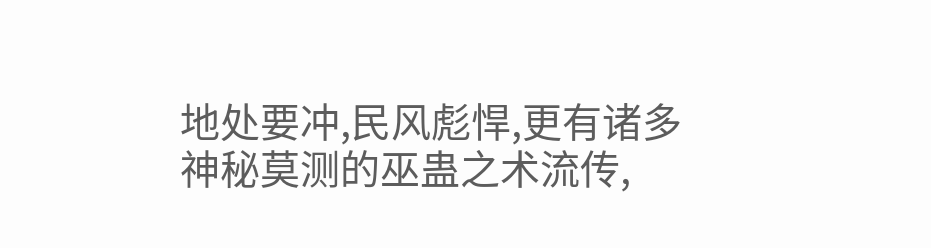地处要冲,民风彪悍,更有诸多神秘莫测的巫蛊之术流传,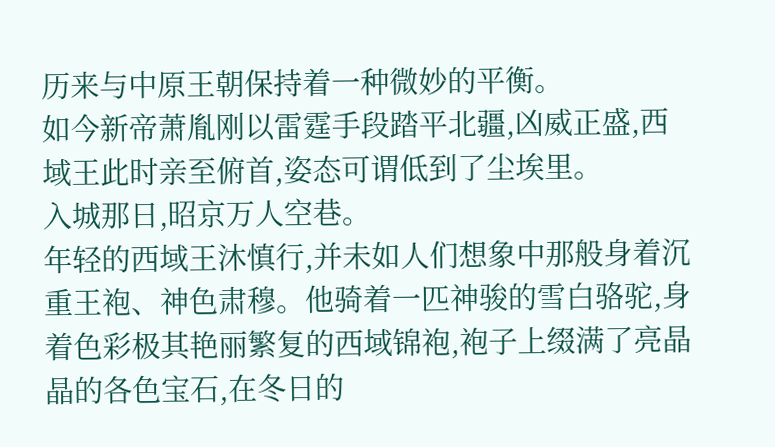历来与中原王朝保持着一种微妙的平衡。
如今新帝萧胤刚以雷霆手段踏平北疆,凶威正盛,西域王此时亲至俯首,姿态可谓低到了尘埃里。
入城那日,昭京万人空巷。
年轻的西域王沐慎行,并未如人们想象中那般身着沉重王袍、神色肃穆。他骑着一匹神骏的雪白骆驼,身着色彩极其艳丽繁复的西域锦袍,袍子上缀满了亮晶晶的各色宝石,在冬日的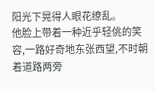阳光下晃得人眼花缭乱。
他脸上带着一种近乎轻佻的笑容,一路好奇地东张西望,不时朝着道路两旁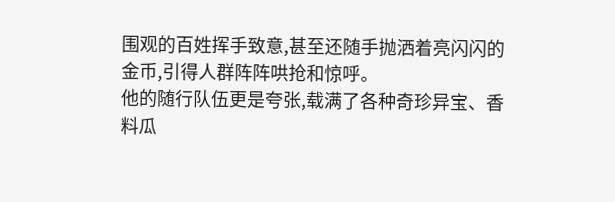围观的百姓挥手致意,甚至还随手抛洒着亮闪闪的金币,引得人群阵阵哄抢和惊呼。
他的随行队伍更是夸张,载满了各种奇珍异宝、香料瓜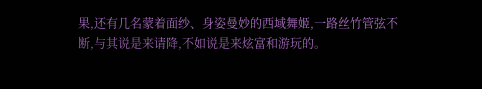果,还有几名蒙着面纱、身姿曼妙的西域舞姬,一路丝竹管弦不断,与其说是来请降,不如说是来炫富和游玩的。